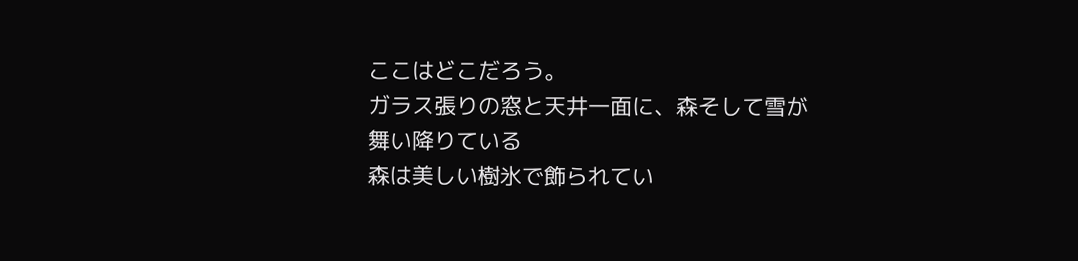ここはどこだろう。
ガラス張りの窓と天井一面に、森そして雪が舞い降りている
森は美しい樹氷で飾られてい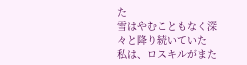た
雪はやむこともなく深々と降り続いていた
私は、ロスキルがまた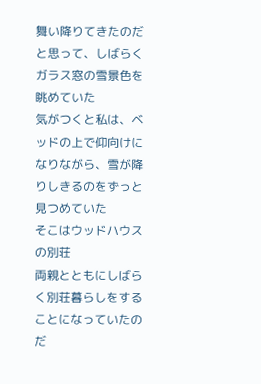舞い降りてきたのだと思って、しばらくガラス窓の雪景色を眺めていた
気がつくと私は、ベッドの上で仰向けになりながら、雪が降りしきるのをずっと見つめていた
そこはウッドハウスの別荘
両親とともにしばらく別荘暮らしをすることになっていたのだ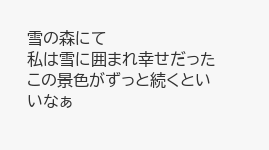雪の森にて
私は雪に囲まれ幸せだった
この景色がずっと続くといいなぁ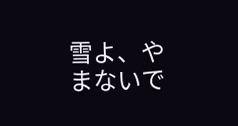雪よ、やまないで